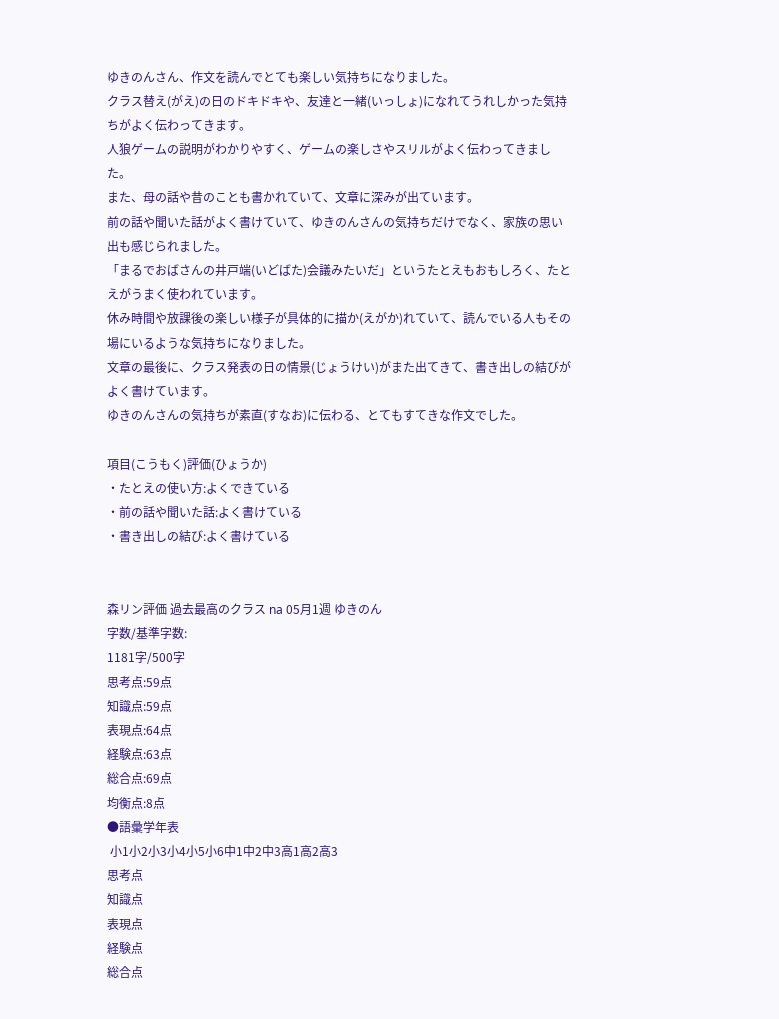ゆきのんさん、作文を読んでとても楽しい気持ちになりました。
クラス替え(がえ)の日のドキドキや、友達と一緒(いっしょ)になれてうれしかった気持ちがよく伝わってきます。
人狼ゲームの説明がわかりやすく、ゲームの楽しさやスリルがよく伝わってきました。
また、母の話や昔のことも書かれていて、文章に深みが出ています。
前の話や聞いた話がよく書けていて、ゆきのんさんの気持ちだけでなく、家族の思い出も感じられました。
「まるでおばさんの井戸端(いどばた)会議みたいだ」というたとえもおもしろく、たとえがうまく使われています。
休み時間や放課後の楽しい様子が具体的に描か(えがか)れていて、読んでいる人もその場にいるような気持ちになりました。
文章の最後に、クラス発表の日の情景(じょうけい)がまた出てきて、書き出しの結びがよく書けています。
ゆきのんさんの気持ちが素直(すなお)に伝わる、とてもすてきな作文でした。

項目(こうもく)評価(ひょうか)
・たとえの使い方:よくできている
・前の話や聞いた話:よく書けている
・書き出しの結び:よく書けている


森リン評価 過去最高のクラス na 05月1週 ゆきのん
字数/基準字数:
1181字/500字
思考点:59点
知識点:59点
表現点:64点
経験点:63点
総合点:69点
均衡点:8点
●語彙学年表
 小1小2小3小4小5小6中1中2中3高1高2高3
思考点
知識点
表現点
経験点
総合点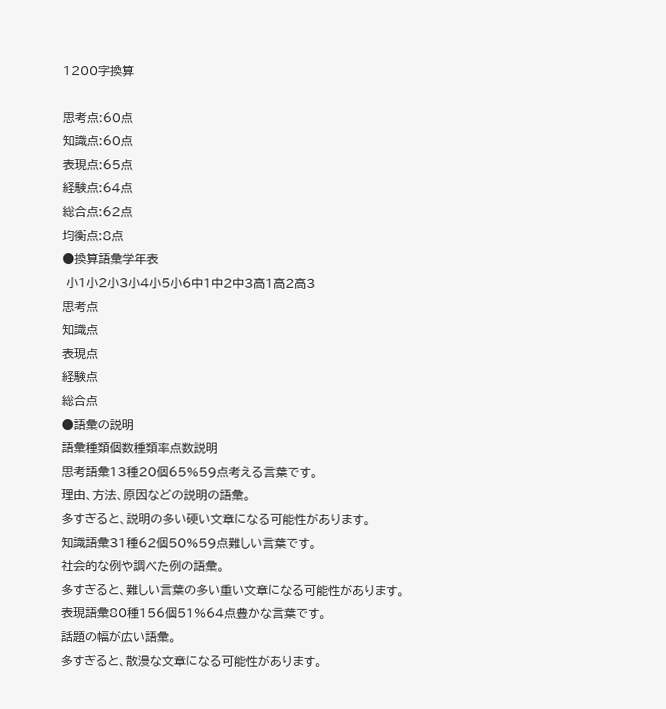1200字換算

思考点:60点
知識点:60点
表現点:65点
経験点:64点
総合点:62点
均衡点:8点
●換算語彙学年表
 小1小2小3小4小5小6中1中2中3高1高2高3
思考点
知識点
表現点
経験点
総合点
●語彙の説明
語彙種類個数種類率点数説明
思考語彙13種20個65%59点考える言葉です。
理由、方法、原因などの説明の語彙。
多すぎると、説明の多い硬い文章になる可能性があります。
知識語彙31種62個50%59点難しい言葉です。
社会的な例や調べた例の語彙。
多すぎると、難しい言葉の多い重い文章になる可能性があります。
表現語彙80種156個51%64点豊かな言葉です。
話題の幅が広い語彙。
多すぎると、散漫な文章になる可能性があります。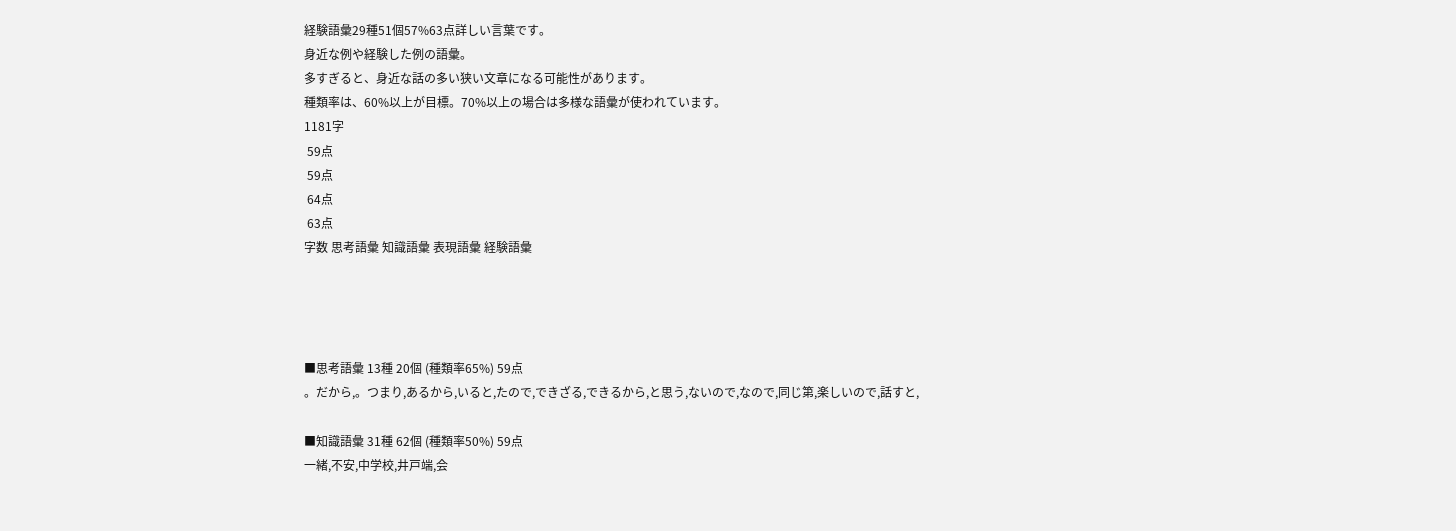経験語彙29種51個57%63点詳しい言葉です。
身近な例や経験した例の語彙。
多すぎると、身近な話の多い狭い文章になる可能性があります。
種類率は、60%以上が目標。70%以上の場合は多様な語彙が使われています。
1181字
 59点
 59点
 64点
 63点
字数 思考語彙 知識語彙 表現語彙 経験語彙




■思考語彙 13種 20個 (種類率65%) 59点
。だから,。つまり,あるから,いると,たので,できざる,できるから,と思う,ないので,なので,同じ第,楽しいので,話すと,

■知識語彙 31種 62個 (種類率50%) 59点
一緒,不安,中学校,井戸端,会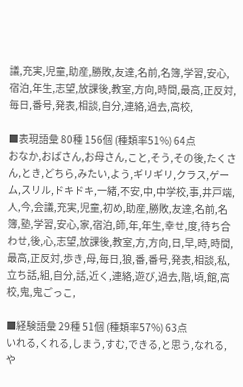議,充実,児童,助産,勝敗,友達,名前,名簿,学習,安心,宿泊,年生,志望,放課後,教室,方向,時間,最高,正反対,毎日,番号,発表,相談,自分,連絡,過去,高校,

■表現語彙 80種 156個 (種類率51%) 64点
おなか,おばさん,お母さん,こと,そう,その後,たくさん,とき,どちら,みたい,よう,ギリギリ,クラス,ゲーム,スリル,ドキドキ,一緒,不安,中,中学校,事,井戸端,人,今,会議,充実,児童,初め,助産,勝敗,友達,名前,名簿,塾,学習,安心,家,宿泊,師,年,年生,幸せ,度,待ち合わせ,後,心,志望,放課後,教室,方,方向,日,早,時,時間,最高,正反対,歩き,母,毎日,狼,番,番号,発表,相談,私,立ち話,組,自分,話,近く,連絡,遊び,過去,階,頃,館,高校,鬼,鬼ごっこ,

■経験語彙 29種 51個 (種類率57%) 63点
いれる,くれる,しまう,すむ,できる,と思う,なれる,や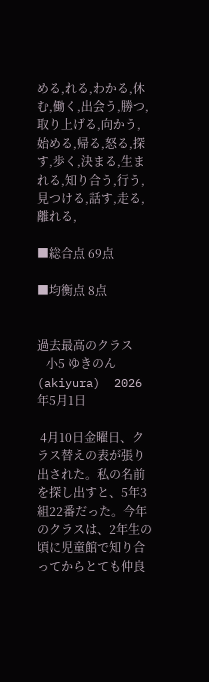める,れる,わかる,休む,働く,出会う,勝つ,取り上げる,向かう,始める,帰る,怒る,探す,歩く,決まる,生まれる,知り合う,行う,見つける,話す,走る,離れる,

■総合点 69点

■均衡点 8点


過去最高のクラス
   小5 ゆきのん(akiyura)  2026年5月1日

 4月10日金曜日、クラス替えの表が張り出された。私の名前を探し出すと、5年3組22番だった。今年のクラスは、2年生の頃に児童館で知り合ってからとても仲良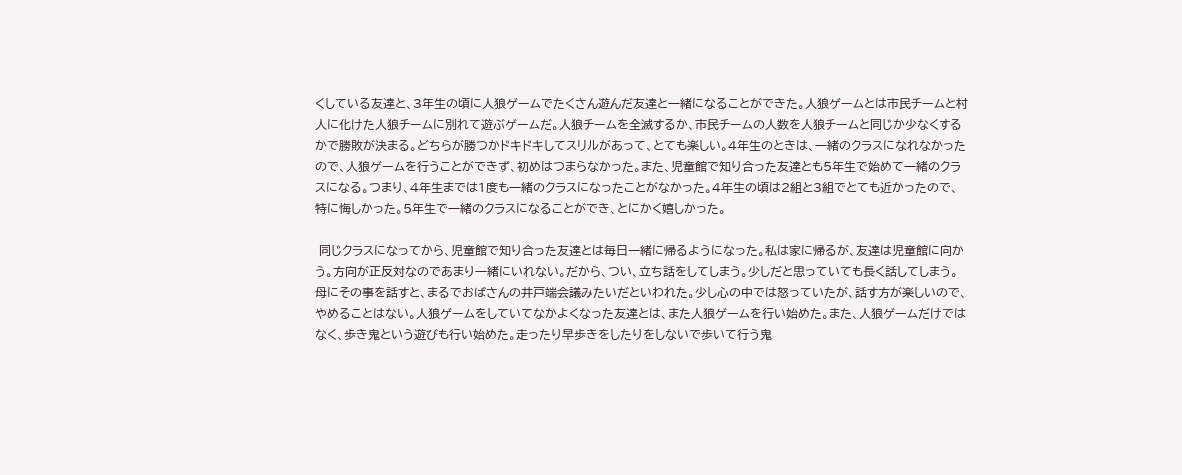くしている友達と、3年生の頃に人狼ゲームでたくさん遊んだ友達と一緒になることができた。人狼ゲームとは市民チームと村人に化けた人狼チームに別れて遊ぶゲームだ。人狼チームを全滅するか、市民チームの人数を人狼チームと同じか少なくするかで勝敗が決まる。どちらが勝つかドキドキしてスリルがあって、とても楽しい。4年生のときは、一緒のクラスになれなかったので、人狼ゲームを行うことができず、初めはつまらなかった。また、児童館で知り合った友達とも5年生で始めて一緒のクラスになる。つまり、4年生までは1度も一緒のクラスになったことがなかった。4年生の頃は2組と3組でとても近かったので、特に悔しかった。5年生で一緒のクラスになることができ、とにかく嬉しかった。

 同じクラスになってから、児童館で知り合った友達とは毎日一緒に帰るようになった。私は家に帰るが、友達は児童館に向かう。方向が正反対なのであまり一緒にいれない。だから、つい、立ち話をしてしまう。少しだと思っていても長く話してしまう。母にその事を話すと、まるでおばさんの井戸端会議みたいだといわれた。少し心の中では怒っていたが、話す方が楽しいので、やめることはない。人狼ゲームをしていてなかよくなった友達とは、また人狼ゲームを行い始めた。また、人狼ゲームだけではなく、歩き鬼という遊びも行い始めた。走ったり早歩きをしたりをしないで歩いて行う鬼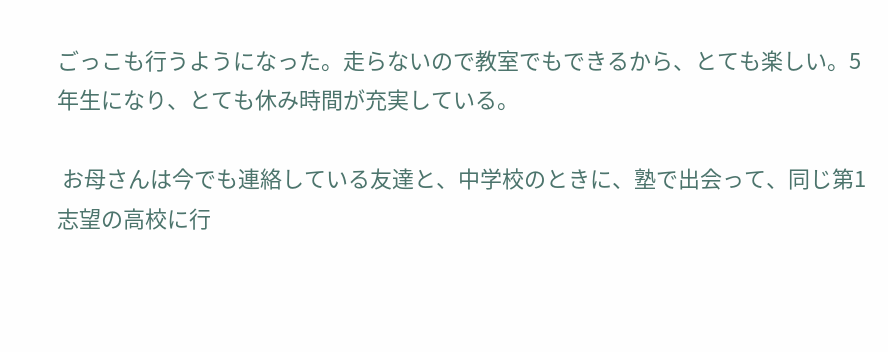ごっこも行うようになった。走らないので教室でもできるから、とても楽しい。5年生になり、とても休み時間が充実している。

 お母さんは今でも連絡している友達と、中学校のときに、塾で出会って、同じ第1志望の高校に行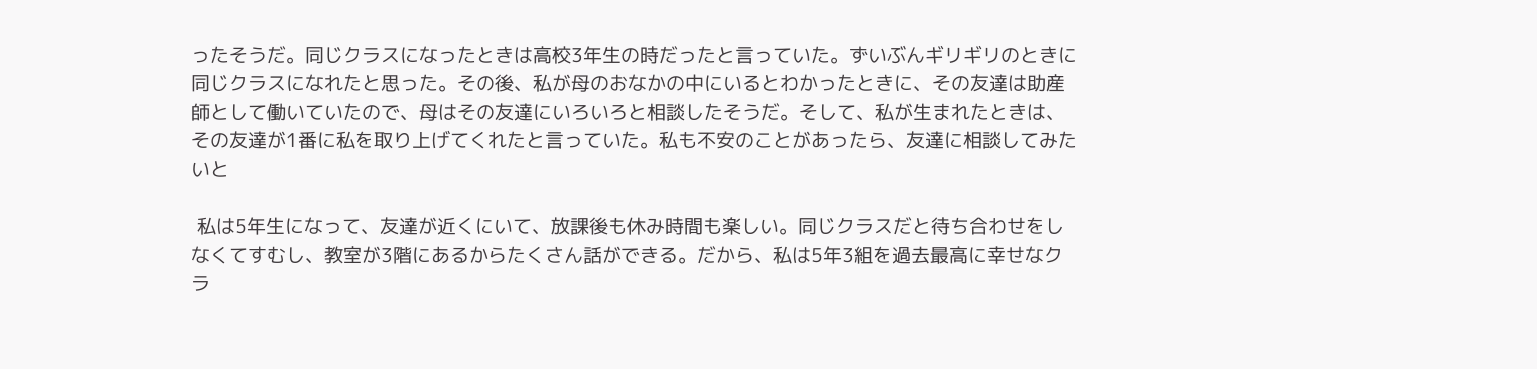ったそうだ。同じクラスになったときは高校3年生の時だったと言っていた。ずいぶんギリギリのときに同じクラスになれたと思った。その後、私が母のおなかの中にいるとわかったときに、その友達は助産師として働いていたので、母はその友達にいろいろと相談したそうだ。そして、私が生まれたときは、その友達が1番に私を取り上げてくれたと言っていた。私も不安のことがあったら、友達に相談してみたいと

 私は5年生になって、友達が近くにいて、放課後も休み時間も楽しい。同じクラスだと待ち合わせをしなくてすむし、教室が3階にあるからたくさん話ができる。だから、私は5年3組を過去最高に幸せなクラ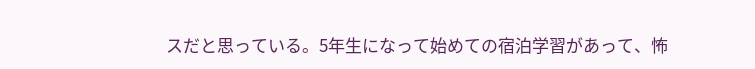スだと思っている。5年生になって始めての宿泊学習があって、怖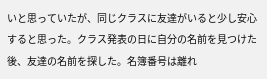いと思っていたが、同じクラスに友達がいると少し安心すると思った。クラス発表の日に自分の名前を見つけた後、友達の名前を探した。名簿番号は離れ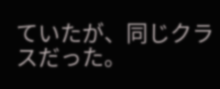ていたが、同じクラスだった。